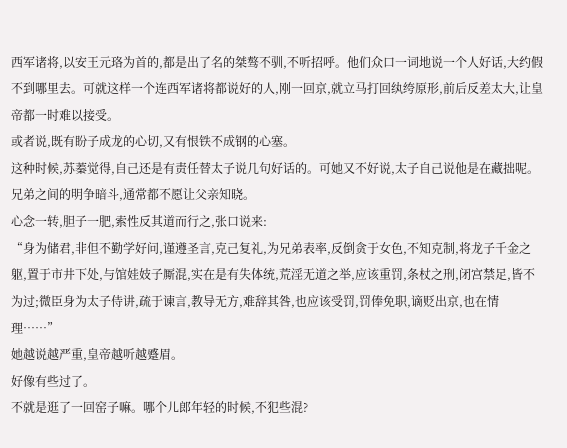西军诸将,以安王元珞为首的,都是出了名的桀骜不驯,不听招呼。他们众口一词地说一个人好话,大约假不到哪里去。可就这样一个连西军诸将都说好的人,刚一回京,就立马打回纨绔原形,前后反差太大,让皇帝都一时难以接受。
或者说,既有盼子成龙的心切,又有恨铁不成钢的心塞。
这种时候,苏蓁觉得,自己还是有责任替太子说几句好话的。可她又不好说,太子自己说他是在藏拙呢。兄弟之间的明争暗斗,通常都不愿让父亲知晓。
心念一转,胆子一肥,索性反其道而行之,张口说来:
“身为储君,非但不勤学好问,谨遵圣言,克己复礼,为兄弟表率,反倒贪于女色,不知克制,将龙子千金之躯,置于市井下处,与馆娃妓子厮混,实在是有失体统,荒淫无道之举,应该重罚,条杖之刑,闭宫禁足,皆不为过;微臣身为太子侍讲,疏于谏言,教导无方,难辞其咎,也应该受罚,罚俸免职,谪贬出京,也在情理……”
她越说越严重,皇帝越听越蹙眉。
好像有些过了。
不就是逛了一回窑子嘛。哪个儿郎年轻的时候,不犯些混?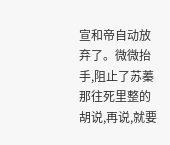宣和帝自动放弃了。微微抬手,阻止了苏蓁那往死里整的胡说,再说,就要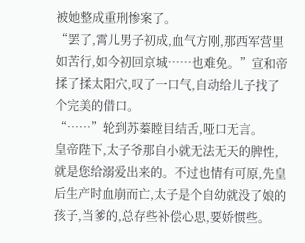被她整成重刑惨案了。
“罢了,霄儿男子初成,血气方刚,那西军营里如苦行,如今初回京城……也难免。”宣和帝揉了揉太阳穴,叹了一口气,自动给儿子找了个完美的借口。
“……”轮到苏蓁瞠目结舌,哑口无言。
皇帝陛下,太子爷那自小就无法无天的脾性,就是您给溺爱出来的。不过也情有可原,先皇后生产时血崩而亡,太子是个自幼就没了娘的孩子,当爹的,总存些补偿心思,要娇惯些。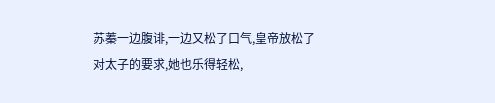苏蓁一边腹诽,一边又松了口气,皇帝放松了对太子的要求,她也乐得轻松,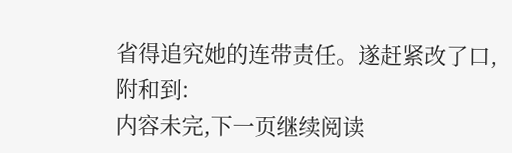省得追究她的连带责任。遂赶紧改了口,附和到:
内容未完,下一页继续阅读